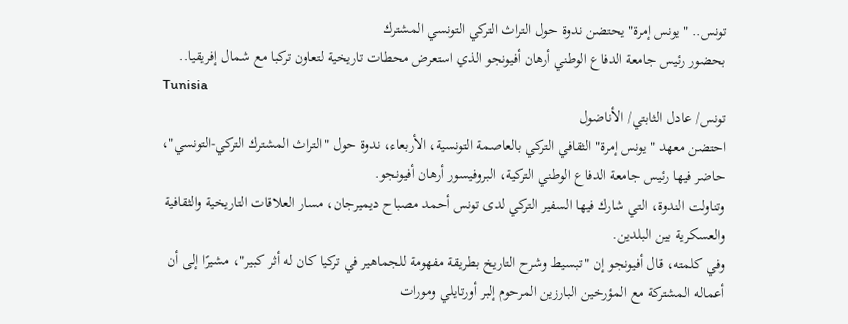تونس.. "يونس إمرة" يحتضن ندوة حول التراث التركي التونسي المشترك
بحضور رئيس جامعة الدفاع الوطني أرهان أفيونجو الذي استعرض محطات تاريخية لتعاون تركبا مع شمال إفريقيا..
Tunisia
تونس/ عادل الثابتي/ الأناضول
احتضن معهد "يونس إمرة" الثقافي التركي بالعاصمة التونسية، الأربعاء، ندوة حول "التراث المشترك التركي-التونسي"، حاضر فيها رئيس جامعة الدفاع الوطني التركية، البروفيسور أرهان أفيونجو.
وتناولت الندوة، التي شارك فيها السفير التركي لدى تونس أحمد مصباح ديميرجان، مسار العلاقات التاريخية والثقافية والعسكرية بين البلدين.
وفي كلمته، قال أفيونجو إن "تبسيط وشرح التاريخ بطريقة مفهومة للجماهير في تركيا كان له أثر كبير"، مشيرًا إلى أن أعماله المشتركة مع المؤرخين البارزين المرحوم إلبر أورتايلي ومورات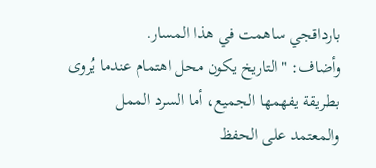بارداقجي ساهمت في هذا المسار.
وأضاف: "التاريخ يكون محل اهتمام عندما يُروى بطريقة يفهمها الجميع، أما السرد الممل والمعتمد على الحفظ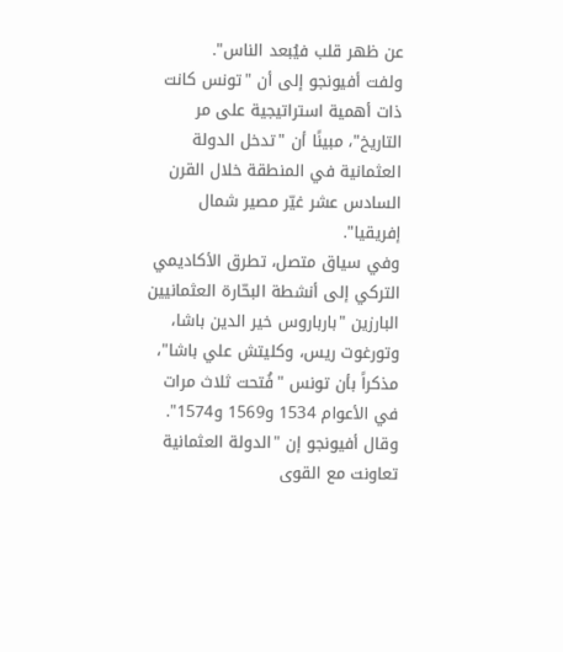عن ظهر قلب فيُبعد الناس".
ولفت أفيونجو إلى أن "تونس كانت ذات أهمية استراتيجية على مر التاريخ"، مبينًا أن "تدخل الدولة العثمانية في المنطقة خلال القرن السادس عشر غيّر مصير شمال إفريقيا".
وفي سياق متصل، تطرق الأكاديمي التركي إلى أنشطة البحّارة العثمانيين البارزين "بارباروس خير الدين باشا، وتورغوت ريس، وكليتش علي باشا"، مذكراً بأن تونس "فُتحت ثلاث مرات في الأعوام 1534 و1569 و1574".
وقال أفيونجو إن "الدولة العثمانية تعاونت مع القوى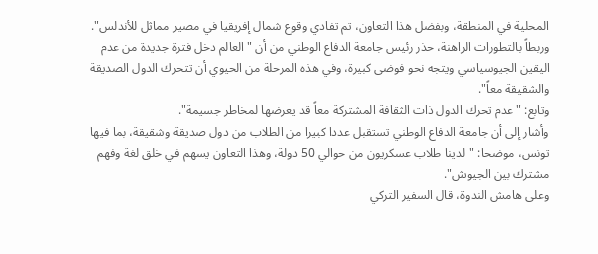المحلية في المنطقة، وبفضل هذا التعاون، تم تفادي وقوع شمال إفريقيا في مصير مماثل للأندلس".
وربطاً بالتطورات الراهنة، حذر رئيس جامعة الدفاع الوطني من أن "العالم دخل فترة جديدة من عدم اليقين الجيوسياسي ويتجه نحو فوضى كبيرة، وفي هذه المرحلة من الحيوي أن تتحرك الدول الصديقة والشقيقة معاً".
وتابع: "عدم تحرك الدول ذات الثقافة المشتركة معاً قد يعرضها لمخاطر جسيمة".
وأشار إلى أن جامعة الدفاع الوطني تستقبل عددا كبيرا من الطلاب من دول صديقة وشقيقة، بما فيها تونس، موضحا: "لدينا طلاب عسكريون من حوالي 50 دولة، وهذا التعاون يسهم في خلق لغة وفهم مشترك بين الجيوش".
وعلى هامش الندوة، قال السفير التركي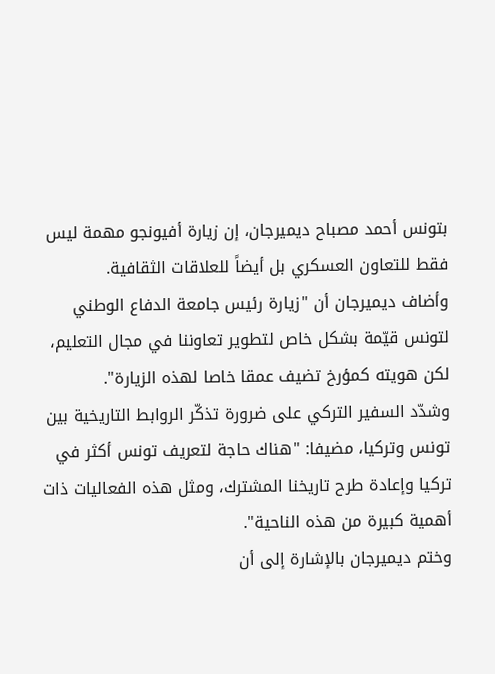بتونس أحمد مصباح ديميرجان، إن زيارة أفيونجو مهمة ليس فقط للتعاون العسكري بل أيضاً للعلاقات الثقافية.
وأضاف ديميرجان أن "زيارة رئيس جامعة الدفاع الوطني لتونس قيّمة بشكل خاص لتطوير تعاوننا في مجال التعليم، لكن هويته كمؤرخ تضيف عمقا خاصا لهذه الزيارة".
وشدّد السفير التركي على ضرورة تذكّر الروابط التاريخية بين تونس وتركيا، مضيفا: "هناك حاجة لتعريف تونس أكثر في تركيا وإعادة طرح تاريخنا المشترك، ومثل هذه الفعاليات ذات أهمية كبيرة من هذه الناحية".
وختم ديميرجان بالإشارة إلى أن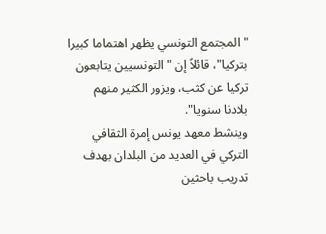"المجتمع التونسي يظهر اهتماما كبيرا بتركيا"، قائلاً إن "التونسيين يتابعون تركيا عن كثب، ويزور الكثير منهم بلادنا سنويا".
وينشط معهد يونس إمرة الثقافي التركي في العديد من البلدان بهدف تدريب باحثين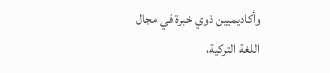وأكاديميين ذوي خبرة في مجال اللغة التركية،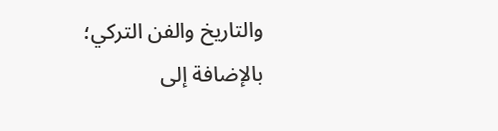والتاريخ والفن التركي؛ بالإضافة إلى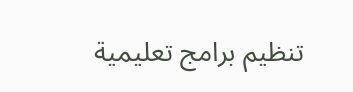تنظيم برامج تعليمية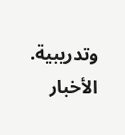وتدريبية.
الأخبار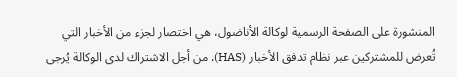المنشورة على الصفحة الرسمية لوكالة الأناضول، هي اختصار لجزء من الأخبار التي تُعرض للمشتركين عبر نظام تدفق الأخبار (HAS). من أجل الاشتراك لدى الوكالة يُرجى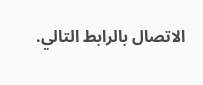الاتصال بالرابط التالي.